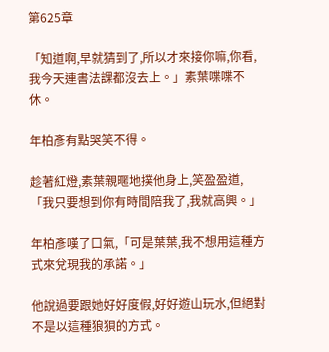第625章

「知道啊,早就猜到了,所以才來接你嘛,你看,我今天連書法課都沒去上。」素葉喋喋不休。

年柏彥有點哭笑不得。

趁著紅燈,素葉親暱地撲他身上,笑盈盈道,「我只要想到你有時間陪我了,我就高興。」

年柏彥嘆了口氣,「可是葉葉,我不想用這種方式來兌現我的承諾。」

他說過要跟她好好度假,好好遊山玩水,但絕對不是以這種狼狽的方式。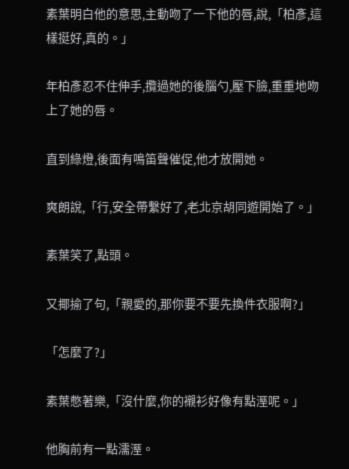素葉明白他的意思,主動吻了一下他的唇,說,「柏彥,這樣挺好,真的。」

年柏彥忍不住伸手,攬過她的後腦勺,壓下臉,重重地吻上了她的唇。

直到綠燈,後面有鳴笛聲催促,他才放開她。

爽朗說,「行,安全帶繫好了,老北京胡同遊開始了。」

素葉笑了,點頭。

又揶揄了句,「親愛的,那你要不要先換件衣服啊?」

「怎麼了?」

素葉憋著樂,「沒什麼,你的襯衫好像有點溼呢。」

他胸前有一點濡溼。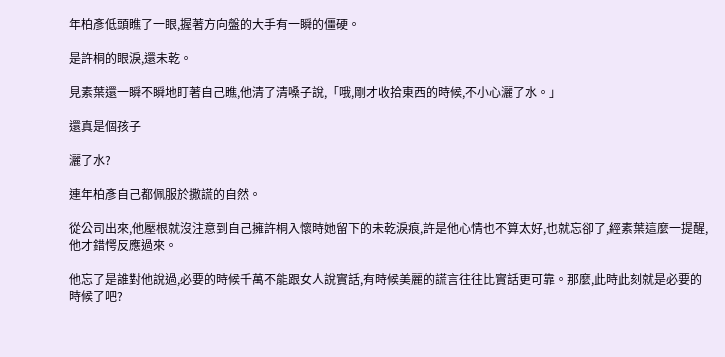年柏彥低頭瞧了一眼,握著方向盤的大手有一瞬的僵硬。

是許桐的眼淚,還未乾。

見素葉還一瞬不瞬地盯著自己瞧,他清了清嗓子說,「哦,剛才收拾東西的時候,不小心灑了水。」

還真是個孩子

灑了水?

連年柏彥自己都佩服於撒謊的自然。

從公司出來,他壓根就沒注意到自己擁許桐入懷時她留下的未乾淚痕,許是他心情也不算太好,也就忘卻了,經素葉這麼一提醒,他才錯愕反應過來。

他忘了是誰對他說過,必要的時候千萬不能跟女人說實話,有時候美麗的謊言往往比實話更可靠。那麼,此時此刻就是必要的時候了吧?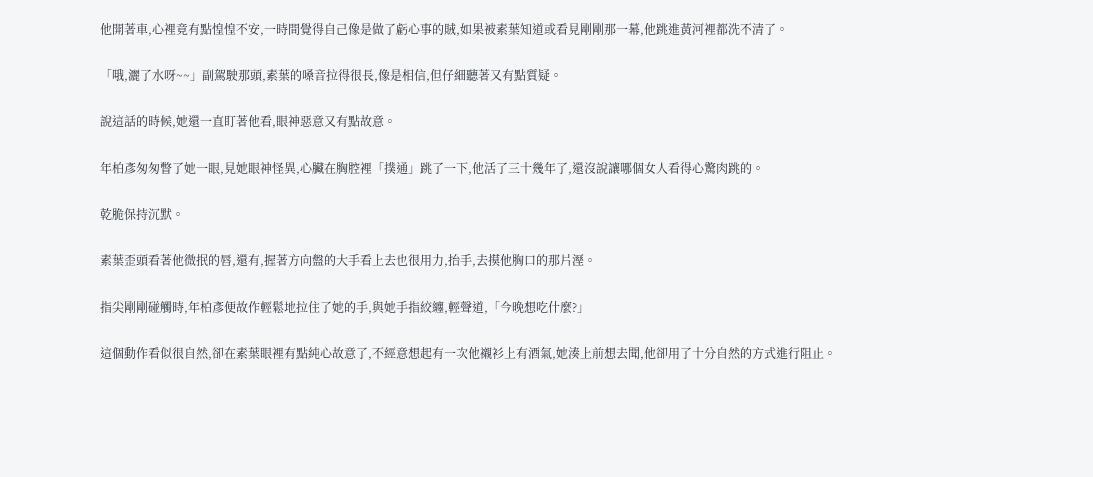他開著車,心裡竟有點惶惶不安,一時間覺得自己像是做了虧心事的賊,如果被素葉知道或看見剛剛那一幕,他跳進黃河裡都洗不清了。

「哦,灑了水呀~~」副駕駛那頭,素葉的嗓音拉得很長,像是相信,但仔細聽著又有點質疑。

說這話的時候,她還一直盯著他看,眼神惡意又有點故意。

年柏彥匆匆瞥了她一眼,見她眼神怪異,心臟在胸腔裡「撲通」跳了一下,他活了三十幾年了,還沒說讓哪個女人看得心驚肉跳的。

乾脆保持沉默。

素葉歪頭看著他微抿的唇,還有,握著方向盤的大手看上去也很用力,抬手,去摸他胸口的那片溼。

指尖剛剛碰觸時,年柏彥便故作輕鬆地拉住了她的手,與她手指絞纏,輕聲道,「今晚想吃什麼?」

這個動作看似很自然,卻在素葉眼裡有點純心故意了,不經意想起有一次他襯衫上有酒氣,她湊上前想去聞,他卻用了十分自然的方式進行阻止。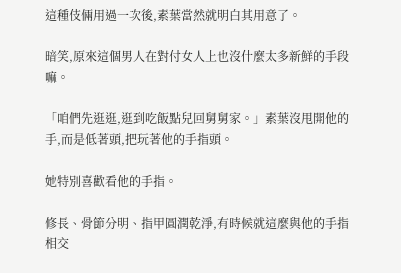這種伎倆用過一次後,素葉當然就明白其用意了。

暗笑,原來這個男人在對付女人上也沒什麼太多新鮮的手段嘛。

「咱們先逛逛,逛到吃飯點兒回舅舅家。」素葉沒甩開他的手,而是低著頭,把玩著他的手指頭。

她特別喜歡看他的手指。

修長、骨節分明、指甲圓潤乾淨,有時候就這麼與他的手指相交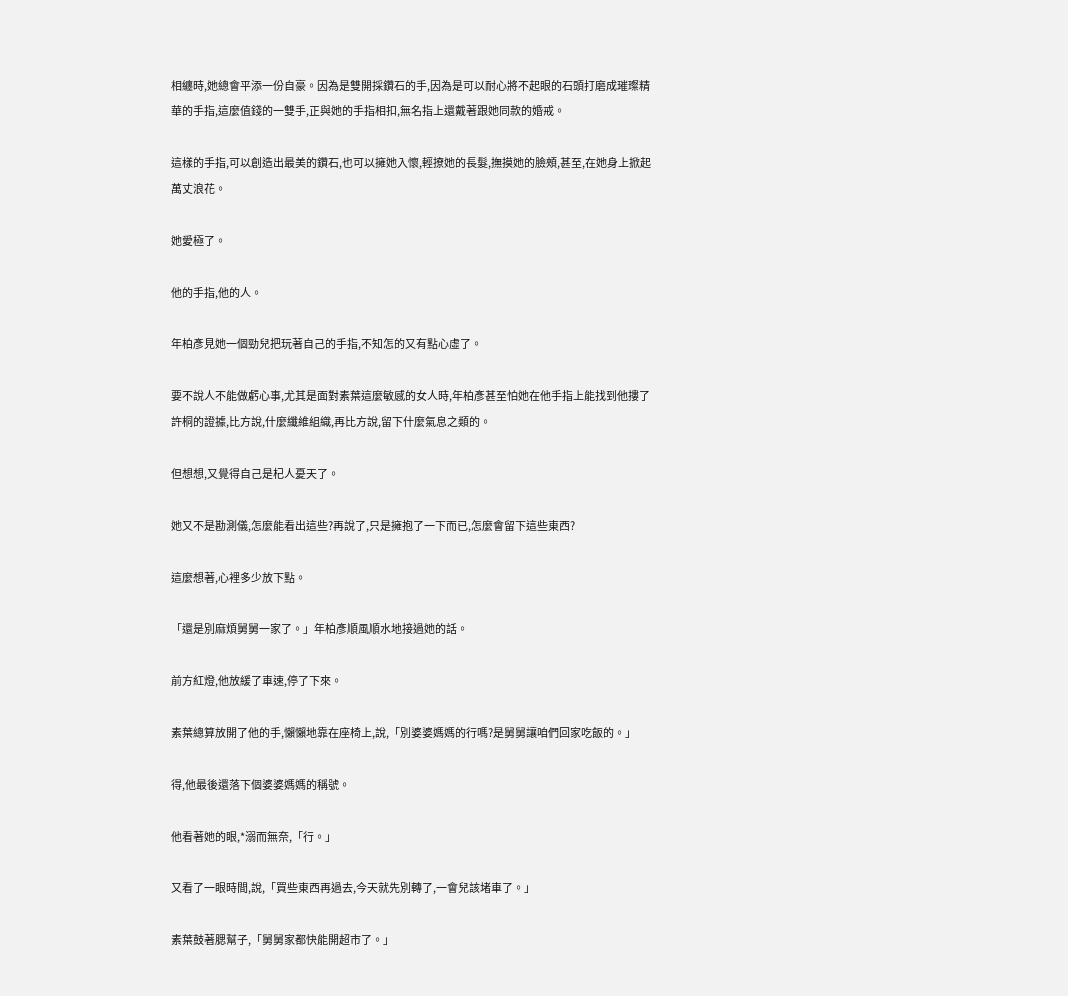相纏時,她總會平添一份自豪。因為是雙開採鑽石的手,因為是可以耐心將不起眼的石頭打磨成璀璨精華的手指,這麼值錢的一雙手,正與她的手指相扣,無名指上還戴著跟她同款的婚戒。

這樣的手指,可以創造出最美的鑽石,也可以擁她入懷,輕撩她的長髮,撫摸她的臉頰,甚至,在她身上掀起萬丈浪花。

她愛極了。

他的手指,他的人。

年柏彥見她一個勁兒把玩著自己的手指,不知怎的又有點心虛了。

要不說人不能做虧心事,尤其是面對素葉這麼敏感的女人時,年柏彥甚至怕她在他手指上能找到他摟了許桐的證據,比方說,什麼纖維組織,再比方說,留下什麼氣息之類的。

但想想,又覺得自己是杞人憂天了。

她又不是勘測儀,怎麼能看出這些?再說了,只是擁抱了一下而已,怎麼會留下這些東西?

這麼想著,心裡多少放下點。

「還是別麻煩舅舅一家了。」年柏彥順風順水地接過她的話。

前方紅燈,他放緩了車速,停了下來。

素葉總算放開了他的手,懶懶地靠在座椅上,說,「別婆婆媽媽的行嗎?是舅舅讓咱們回家吃飯的。」

得,他最後還落下個婆婆媽媽的稱號。

他看著她的眼,*溺而無奈,「行。」

又看了一眼時間,說,「買些東西再過去,今天就先別轉了,一會兒該堵車了。」

素葉鼓著腮幫子,「舅舅家都快能開超市了。」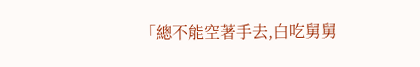「總不能空著手去,白吃舅舅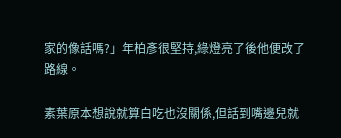家的像話嗎?」年柏彥很堅持,綠燈亮了後他便改了路線。

素葉原本想說就算白吃也沒關係,但話到嘴邊兒就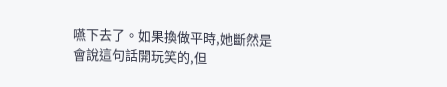嚥下去了。如果換做平時,她斷然是會說這句話開玩笑的,但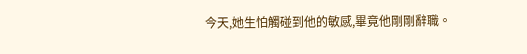今天,她生怕觸碰到他的敏感,畢竟他剛剛辭職。